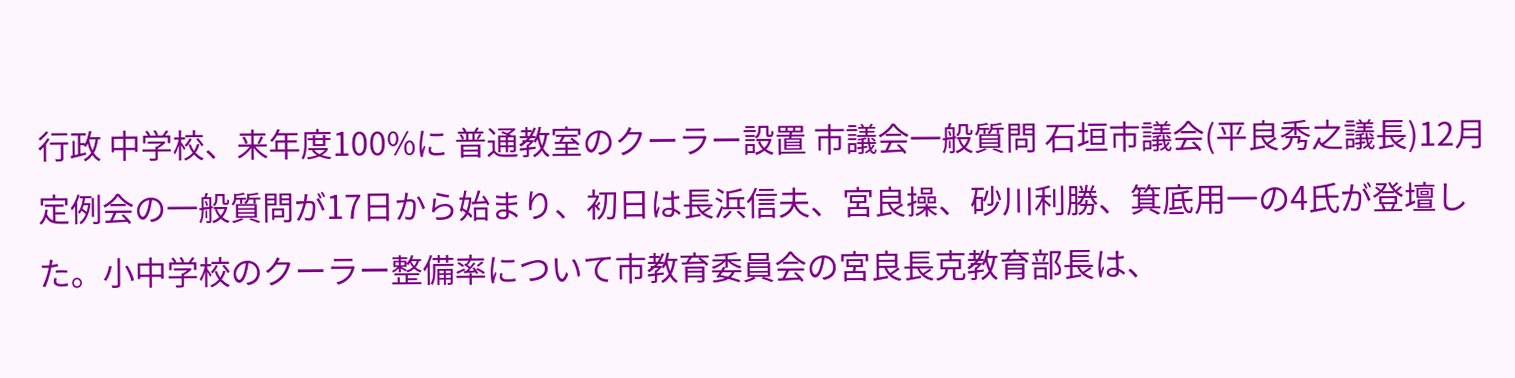行政 中学校、来年度100%に 普通教室のクーラー設置 市議会一般質問 石垣市議会(平良秀之議長)12月定例会の一般質問が17日から始まり、初日は長浜信夫、宮良操、砂川利勝、箕底用一の4氏が登壇した。小中学校のクーラー整備率について市教育委員会の宮良長克教育部長は、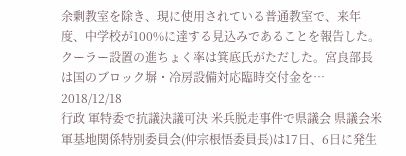余剰教室を除き、現に使用されている普通教室で、来年度、中学校が100%に達する見込みであることを報告した。 クーラー設置の進ちょく率は箕底氏がただした。宮良部長は国のブロック塀・冷房設備対応臨時交付金を… 2018/12/18
行政 軍特委で抗議決議可決 米兵脱走事件で県議会 県議会米軍基地関係特別委員会(仲宗根悟委員長)は17日、6日に発生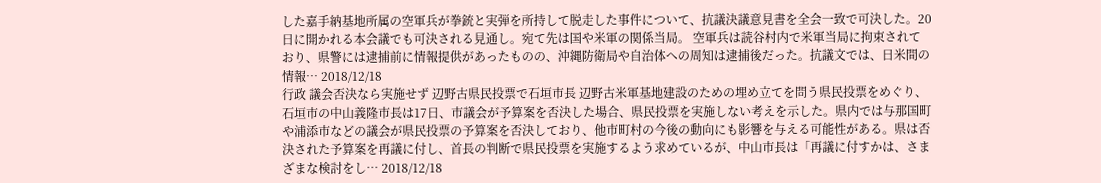した嘉手納基地所属の空軍兵が拳銃と実弾を所持して脱走した事件について、抗議決議意見書を全会一致で可決した。20日に開かれる本会議でも可決される見通し。宛て先は国や米軍の関係当局。 空軍兵は読谷村内で米軍当局に拘束されており、県警には逮捕前に情報提供があったものの、沖縄防衛局や自治体への周知は逮捕後だった。抗議文では、日米間の情報… 2018/12/18
行政 議会否決なら実施せず 辺野古県民投票で石垣市長 辺野古米軍基地建設のための埋め立てを問う県民投票をめぐり、石垣市の中山義隆市長は17日、市議会が予算案を否決した場合、県民投票を実施しない考えを示した。県内では与那国町や浦添市などの議会が県民投票の予算案を否決しており、他市町村の今後の動向にも影響を与える可能性がある。県は否決された予算案を再議に付し、首長の判断で県民投票を実施するよう求めているが、中山市長は「再議に付すかは、さまざまな検討をし… 2018/12/18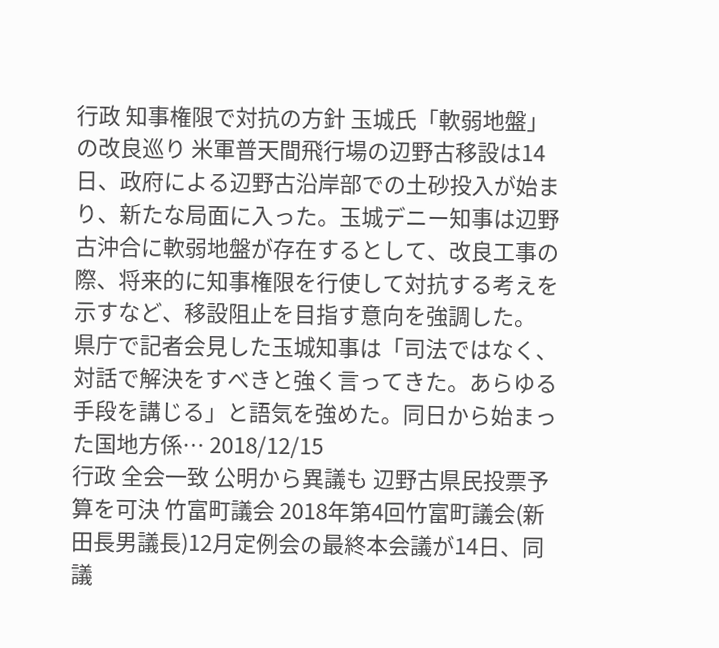行政 知事権限で対抗の方針 玉城氏「軟弱地盤」の改良巡り 米軍普天間飛行場の辺野古移設は14日、政府による辺野古沿岸部での土砂投入が始まり、新たな局面に入った。玉城デニー知事は辺野古沖合に軟弱地盤が存在するとして、改良工事の際、将来的に知事権限を行使して対抗する考えを示すなど、移設阻止を目指す意向を強調した。 県庁で記者会見した玉城知事は「司法ではなく、対話で解決をすべきと強く言ってきた。あらゆる手段を講じる」と語気を強めた。同日から始まった国地方係… 2018/12/15
行政 全会一致 公明から異議も 辺野古県民投票予算を可決 竹富町議会 2018年第4回竹富町議会(新田長男議長)12月定例会の最終本会議が14日、同議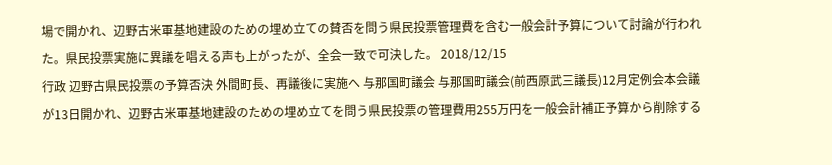場で開かれ、辺野古米軍基地建設のための埋め立ての賛否を問う県民投票管理費を含む一般会計予算について討論が行われた。県民投票実施に異議を唱える声も上がったが、全会一致で可決した。 2018/12/15
行政 辺野古県民投票の予算否決 外間町長、再議後に実施へ 与那国町議会 与那国町議会(前西原武三議長)12月定例会本会議が13日開かれ、辺野古米軍基地建設のための埋め立てを問う県民投票の管理費用255万円を一般会計補正予算から削除する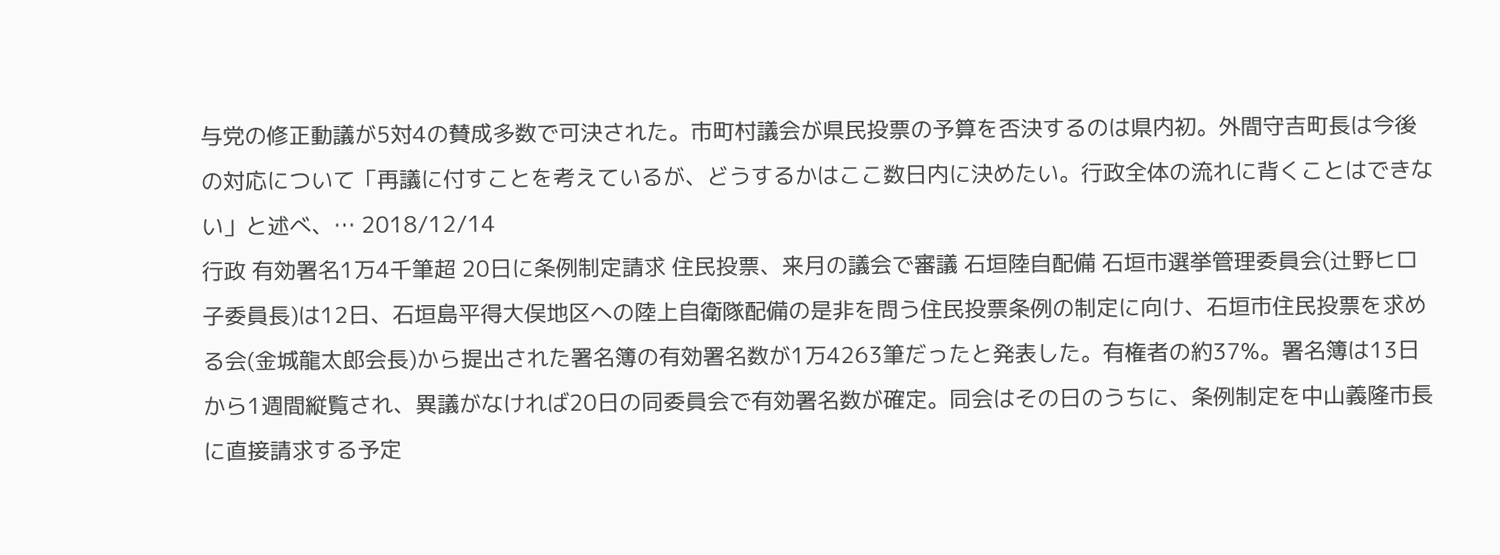与党の修正動議が5対4の賛成多数で可決された。市町村議会が県民投票の予算を否決するのは県内初。外間守吉町長は今後の対応について「再議に付すことを考えているが、どうするかはここ数日内に決めたい。行政全体の流れに背くことはできない」と述べ、… 2018/12/14
行政 有効署名1万4千筆超 20日に条例制定請求 住民投票、来月の議会で審議 石垣陸自配備 石垣市選挙管理委員会(辻野ヒロ子委員長)は12日、石垣島平得大俣地区への陸上自衛隊配備の是非を問う住民投票条例の制定に向け、石垣市住民投票を求める会(金城龍太郎会長)から提出された署名簿の有効署名数が1万4263筆だったと発表した。有権者の約37%。署名簿は13日から1週間縦覧され、異議がなければ20日の同委員会で有効署名数が確定。同会はその日のうちに、条例制定を中山義隆市長に直接請求する予定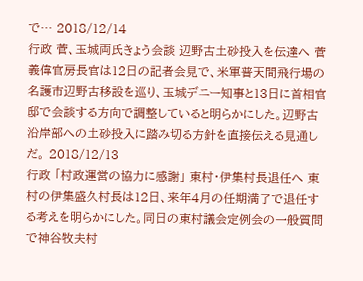で… 2018/12/14
行政 菅、玉城両氏きょう会談 辺野古土砂投入を伝達へ 菅義偉官房長官は12日の記者会見で、米軍普天間飛行場の名護市辺野古移設を巡り、玉城デニー知事と13日に首相官邸で会談する方向で調整していると明らかにした。辺野古沿岸部への土砂投入に踏み切る方針を直接伝える見通しだ。 2018/12/13
行政 「村政運営の協力に感謝」 東村・伊集村長退任へ 東村の伊集盛久村長は12日、来年4月の任期満了で退任する考えを明らかにした。同日の東村議会定例会の一般質問で神谷牧夫村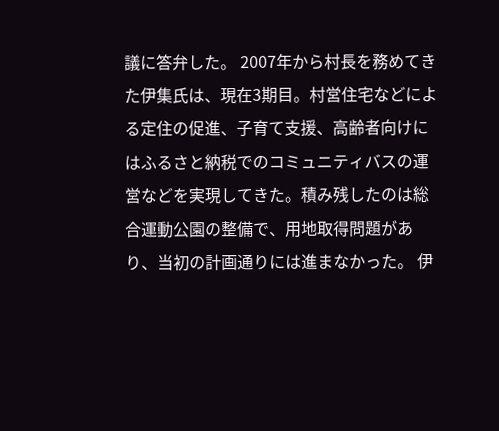議に答弁した。 2007年から村長を務めてきた伊集氏は、現在3期目。村営住宅などによる定住の促進、子育て支援、高齢者向けにはふるさと納税でのコミュニティバスの運営などを実現してきた。積み残したのは総合運動公園の整備で、用地取得問題があり、当初の計画通りには進まなかった。 伊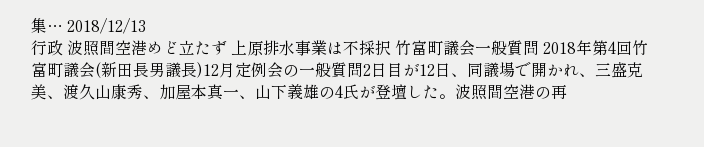集… 2018/12/13
行政 波照間空港めど立たず 上原排水事業は不採択 竹富町議会一般質問 2018年第4回竹富町議会(新田長男議長)12月定例会の一般質問2日目が12日、同議場で開かれ、三盛克美、渡久山康秀、加屋本真一、山下義雄の4氏が登壇した。波照間空港の再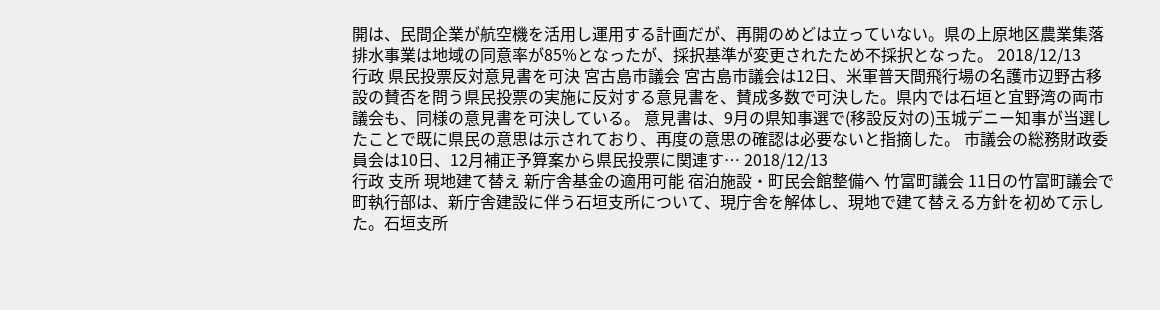開は、民間企業が航空機を活用し運用する計画だが、再開のめどは立っていない。県の上原地区農業集落排水事業は地域の同意率が85%となったが、採択基準が変更されたため不採択となった。 2018/12/13
行政 県民投票反対意見書を可決 宮古島市議会 宮古島市議会は12日、米軍普天間飛行場の名護市辺野古移設の賛否を問う県民投票の実施に反対する意見書を、賛成多数で可決した。県内では石垣と宜野湾の両市議会も、同様の意見書を可決している。 意見書は、9月の県知事選で(移設反対の)玉城デニー知事が当選したことで既に県民の意思は示されており、再度の意思の確認は必要ないと指摘した。 市議会の総務財政委員会は10日、12月補正予算案から県民投票に関連す… 2018/12/13
行政 支所 現地建て替え 新庁舎基金の適用可能 宿泊施設・町民会館整備へ 竹富町議会 11日の竹富町議会で町執行部は、新庁舎建設に伴う石垣支所について、現庁舎を解体し、現地で建て替える方針を初めて示した。石垣支所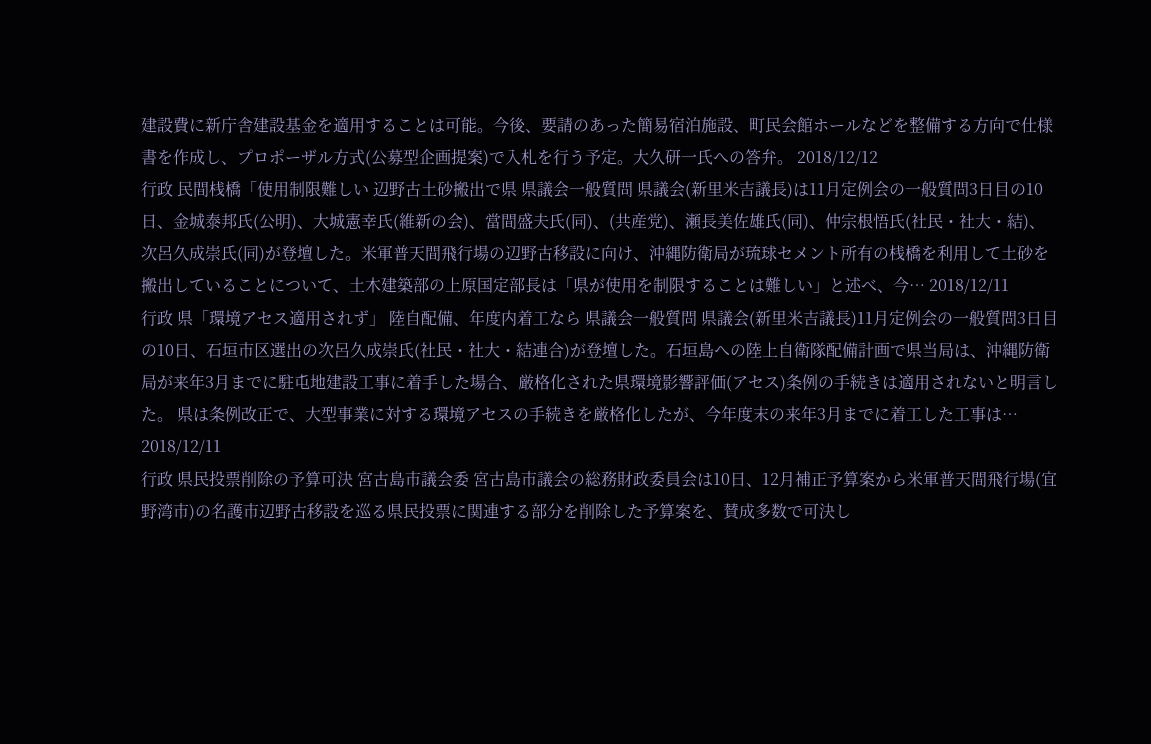建設費に新庁舎建設基金を適用することは可能。今後、要請のあった簡易宿泊施設、町民会館ホールなどを整備する方向で仕様書を作成し、プロポーザル方式(公募型企画提案)で入札を行う予定。大久研一氏への答弁。 2018/12/12
行政 民間桟橋「使用制限難しい 辺野古土砂搬出で県 県議会一般質問 県議会(新里米吉議長)は11月定例会の一般質問3日目の10日、金城泰邦氏(公明)、大城憲幸氏(維新の会)、當間盛夫氏(同)、(共産党)、瀬長美佐雄氏(同)、仲宗根悟氏(社民・社大・結)、次呂久成崇氏(同)が登壇した。米軍普天間飛行場の辺野古移設に向け、沖縄防衛局が琉球セメント所有の桟橋を利用して土砂を搬出していることについて、土木建築部の上原国定部長は「県が使用を制限することは難しい」と述べ、今… 2018/12/11
行政 県「環境アセス適用されず」 陸自配備、年度内着工なら 県議会一般質問 県議会(新里米吉議長)11月定例会の一般質問3日目の10日、石垣市区選出の次呂久成崇氏(社民・社大・結連合)が登壇した。石垣島への陸上自衛隊配備計画で県当局は、沖縄防衛局が来年3月までに駐屯地建設工事に着手した場合、厳格化された県環境影響評価(アセス)条例の手続きは適用されないと明言した。 県は条例改正で、大型事業に対する環境アセスの手続きを厳格化したが、今年度末の来年3月までに着工した工事は… 2018/12/11
行政 県民投票削除の予算可決 宮古島市議会委 宮古島市議会の総務財政委員会は10日、12月補正予算案から米軍普天間飛行場(宜野湾市)の名護市辺野古移設を巡る県民投票に関連する部分を削除した予算案を、賛成多数で可決し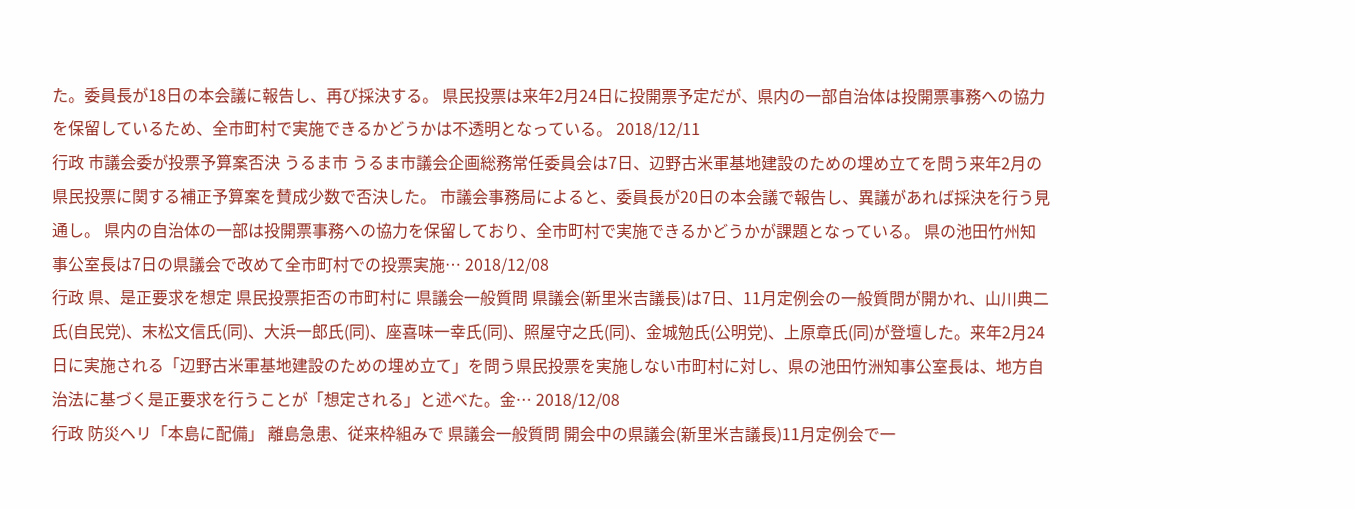た。委員長が18日の本会議に報告し、再び採決する。 県民投票は来年2月24日に投開票予定だが、県内の一部自治体は投開票事務への協力を保留しているため、全市町村で実施できるかどうかは不透明となっている。 2018/12/11
行政 市議会委が投票予算案否決 うるま市 うるま市議会企画総務常任委員会は7日、辺野古米軍基地建設のための埋め立てを問う来年2月の県民投票に関する補正予算案を賛成少数で否決した。 市議会事務局によると、委員長が20日の本会議で報告し、異議があれば採決を行う見通し。 県内の自治体の一部は投開票事務への協力を保留しており、全市町村で実施できるかどうかが課題となっている。 県の池田竹州知事公室長は7日の県議会で改めて全市町村での投票実施… 2018/12/08
行政 県、是正要求を想定 県民投票拒否の市町村に 県議会一般質問 県議会(新里米吉議長)は7日、11月定例会の一般質問が開かれ、山川典二氏(自民党)、末松文信氏(同)、大浜一郎氏(同)、座喜味一幸氏(同)、照屋守之氏(同)、金城勉氏(公明党)、上原章氏(同)が登壇した。来年2月24日に実施される「辺野古米軍基地建設のための埋め立て」を問う県民投票を実施しない市町村に対し、県の池田竹洲知事公室長は、地方自治法に基づく是正要求を行うことが「想定される」と述べた。金… 2018/12/08
行政 防災ヘリ「本島に配備」 離島急患、従来枠組みで 県議会一般質問 開会中の県議会(新里米吉議長)11月定例会で一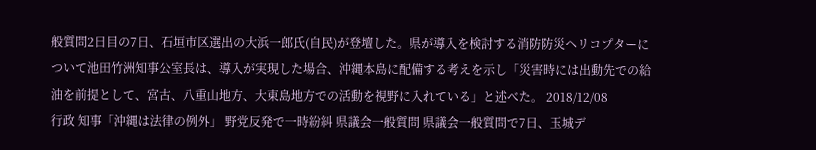般質問2日目の7日、石垣市区選出の大浜一郎氏(自民)が登壇した。県が導入を検討する消防防災ヘリコプターについて池田竹洲知事公室長は、導入が実現した場合、沖縄本島に配備する考えを示し「災害時には出動先での給油を前提として、宮古、八重山地方、大東島地方での活動を視野に入れている」と述べた。 2018/12/08
行政 知事「沖縄は法律の例外」 野党反発で一時紛糾 県議会一般質問 県議会一般質問で7日、玉城デ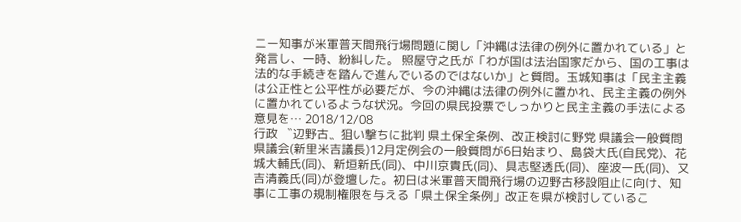ニー知事が米軍普天間飛行場問題に関し「沖縄は法律の例外に置かれている」と発言し、一時、紛糾した。 照屋守之氏が「わが国は法治国家だから、国の工事は法的な手続きを踏んで進んでいるのではないか」と質問。玉城知事は「民主主義は公正性と公平性が必要だが、今の沖縄は法律の例外に置かれ、民主主義の例外に置かれているような状況。今回の県民投票でしっかりと民主主義の手法による意見を… 2018/12/08
行政 〝辺野古〟狙い撃ちに批判 県土保全条例、改正検討に野党 県議会一般質問 県議会(新里米吉議長)12月定例会の一般質問が6日始まり、島袋大氏(自民党)、花城大輔氏(同)、新垣新氏(同)、中川京貴氏(同)、具志堅透氏(同)、座波一氏(同)、又吉清義氏(同)が登壇した。初日は米軍普天間飛行場の辺野古移設阻止に向け、知事に工事の規制権限を与える「県土保全条例」改正を県が検討しているこ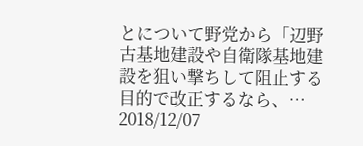とについて野党から「辺野古基地建設や自衛隊基地建設を狙い撃ちして阻止する目的で改正するなら、… 2018/12/07